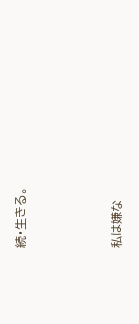続・生きる。



私は嫌な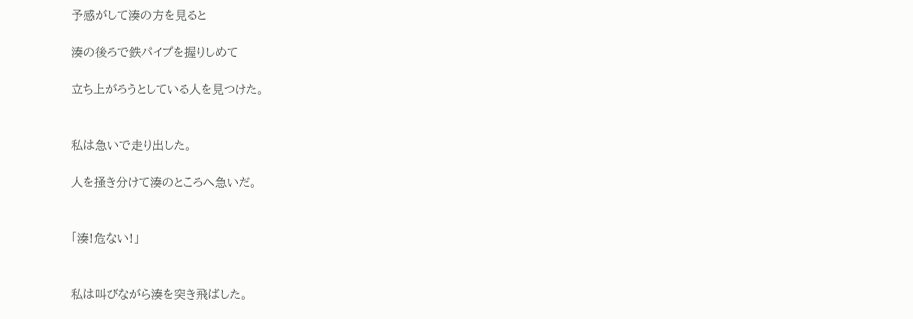予感がして湊の方を見ると

湊の後ろで鉄パイプを握りしめて

立ち上がろうとしている人を見つけた。


私は急いで走り出した。

人を掻き分けて湊のところへ急いだ。


「湊!危ない!」


私は叫びながら湊を突き飛ばした。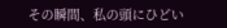その瞬間、私の頭にひどい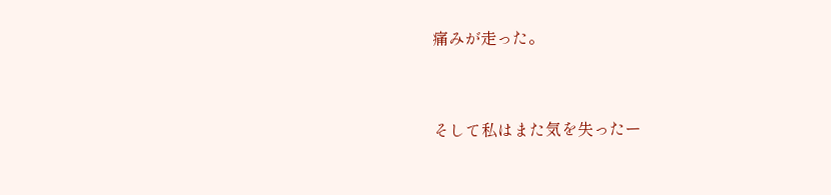痛みが走った。


そして私はまた気を失ったー